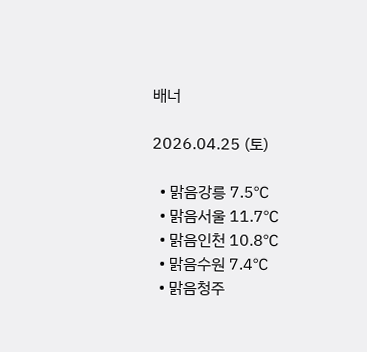배너

2026.04.25 (토)

  • 맑음강릉 7.5℃
  • 맑음서울 11.7℃
  • 맑음인천 10.8℃
  • 맑음수원 7.4℃
  • 맑음청주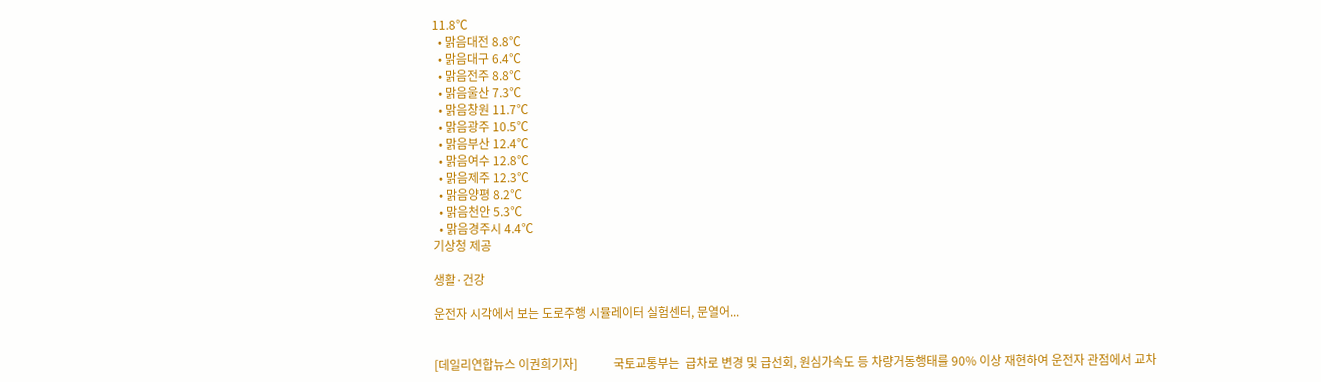11.8℃
  • 맑음대전 8.8℃
  • 맑음대구 6.4℃
  • 맑음전주 8.8℃
  • 맑음울산 7.3℃
  • 맑음창원 11.7℃
  • 맑음광주 10.5℃
  • 맑음부산 12.4℃
  • 맑음여수 12.8℃
  • 맑음제주 12.3℃
  • 맑음양평 8.2℃
  • 맑음천안 5.3℃
  • 맑음경주시 4.4℃
기상청 제공

생활·건강

운전자 시각에서 보는 도로주행 시뮬레이터 실험센터, 문열어...


[데일리연합뉴스 이권희기자]            국토교통부는  급차로 변경 및 급선회, 원심가속도 등 차량거동행태를 90% 이상 재현하여 운전자 관점에서 교차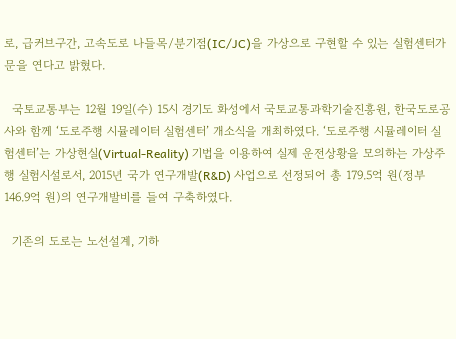로, 급커브구간, 고속도로 나들목/분기점(IC/JC)을 가상으로 구현할 수 있는 실험센터가 문을 연다고 밝혔다.

  국토교통부는 12월 19일(수) 15시 경기도 화성에서 국토교통과학기술진흥원, 한국도로공사와 함께 ‘도로주행 시뮬레이터 실험센터’ 개소식을 개최하였다. ‘도로주행 시뮬레이터 실험센터’는 가상현실(Virtual-Reality) 기법을 이용하여 실제 운전상황을 모의하는 가상주행 실험시설로서, 2015년 국가 연구개발(R&D) 사업으로 선정되어 총 179.5억 원(정부 146.9억 원)의 연구개발비를 들여 구축하였다.

  기존의 도로는 노선설계, 기하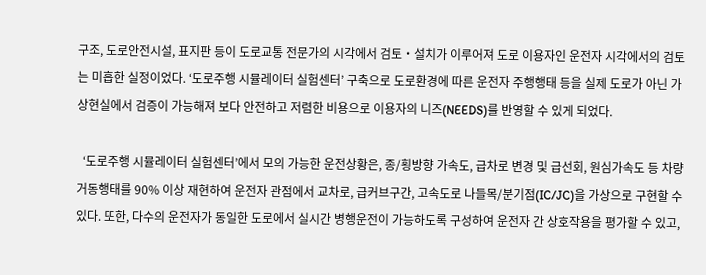구조, 도로안전시설, 표지판 등이 도로교통 전문가의 시각에서 검토‧설치가 이루어져 도로 이용자인 운전자 시각에서의 검토는 미흡한 실정이었다. ‘도로주행 시뮬레이터 실험센터’ 구축으로 도로환경에 따른 운전자 주행행태 등을 실제 도로가 아닌 가상현실에서 검증이 가능해져 보다 안전하고 저렴한 비용으로 이용자의 니즈(NEEDS)를 반영할 수 있게 되었다.

  ‘도로주행 시뮬레이터 실험센터’에서 모의 가능한 운전상황은, 종/횡방향 가속도, 급차로 변경 및 급선회, 원심가속도 등 차량거동행태를 90% 이상 재현하여 운전자 관점에서 교차로, 급커브구간, 고속도로 나들목/분기점(IC/JC)을 가상으로 구현할 수 있다. 또한, 다수의 운전자가 동일한 도로에서 실시간 병행운전이 가능하도록 구성하여 운전자 간 상호작용을 평가할 수 있고,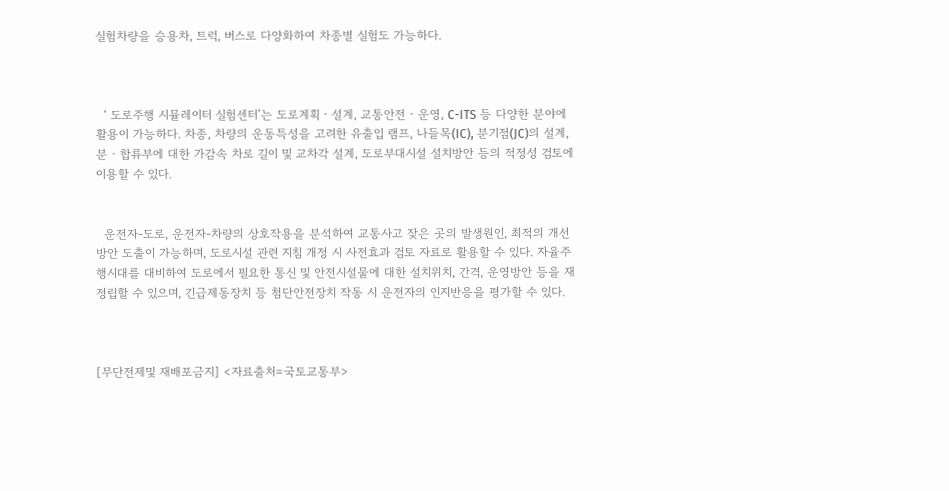실험차량을 승용차, 트럭, 버스로 다양화하여 차종별 실험도 가능하다.



  ‘ 도로주행 시뮬레이터 실험센터’는 도로계획‧설계, 교통안전‧운영, C-ITS 등 다양한 분야에 활용이 가능하다. 차종, 차량의 운동특성을 고려한 유출입 램프, 나들목(IC), 분기점(JC)의 설계, 분‧합류부에 대한 가감속 차로 길이 및 교차각 설계, 도로부대시설 설치방안 등의 적정성 검토에 이용할 수 있다.


  운전자-도로, 운전자-차량의 상호작용을 분석하여 교통사고 잦은 곳의 발생원인, 최적의 개선방안 도출이 가능하며, 도로시설 관련 지침 개정 시 사전효과 검토 자료로 활용할 수 있다. 자율주행시대를 대비하여 도로에서 필요한 통신 및 안전시설물에 대한 설치위치, 간격, 운영방안 등을 재정립할 수 있으며, 긴급제동장치 등 첨단안전장치 작동 시 운전자의 인지반응을 평가할 수 있다.



[무단전제및 재배포금지] <자료출처=국토교통부>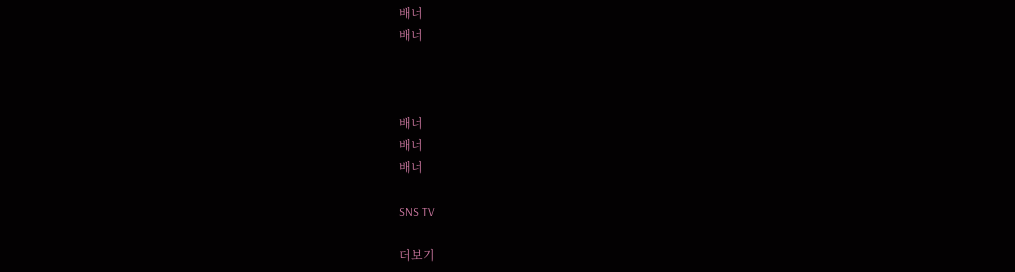배너
배너



배너
배너
배너

SNS TV

더보기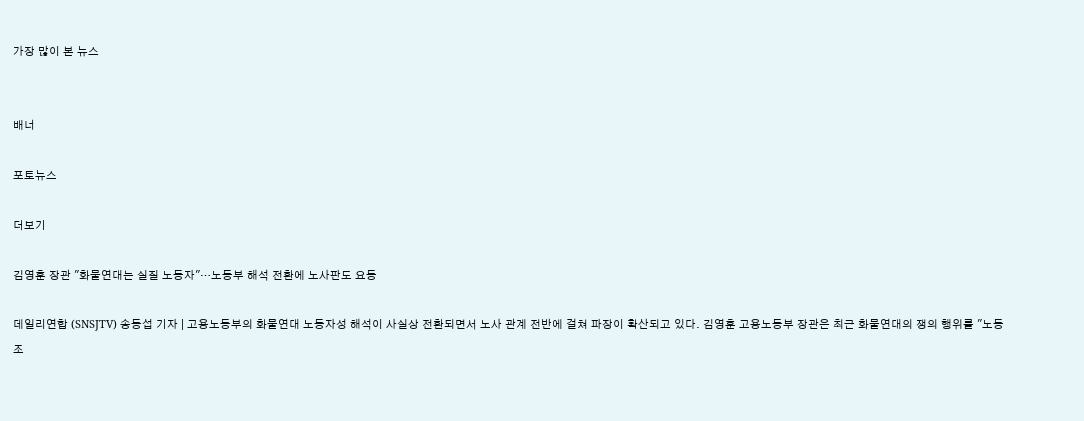가장 많이 본 뉴스


배너

포토뉴스

더보기

김영훈 장관 "화물연대는 실질 노동자"…노동부 해석 전환에 노사판도 요동

데일리연합 (SNSJTV) 송동섭 기자 | 고용노동부의 화물연대 노동자성 해석이 사실상 전환되면서 노사 관계 전반에 걸쳐 파장이 확산되고 있다. 김영훈 고용노동부 장관은 최근 화물연대의 쟁의 행위를 "노동조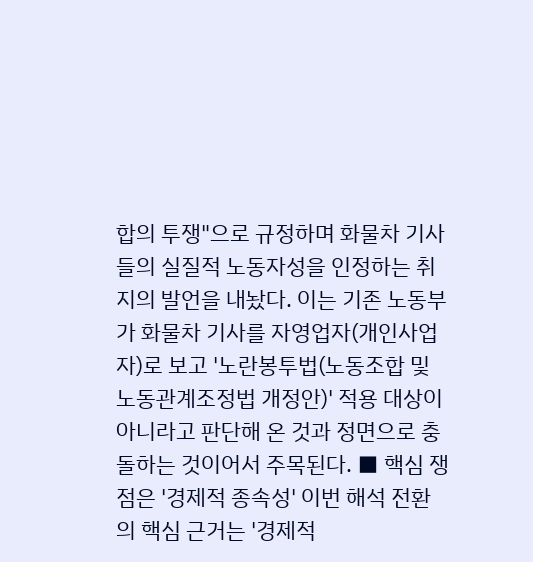합의 투쟁"으로 규정하며 화물차 기사들의 실질적 노동자성을 인정하는 취지의 발언을 내놨다. 이는 기존 노동부가 화물차 기사를 자영업자(개인사업자)로 보고 '노란봉투법(노동조합 및 노동관계조정법 개정안)' 적용 대상이 아니라고 판단해 온 것과 정면으로 충돌하는 것이어서 주목된다. ■ 핵심 쟁점은 '경제적 종속성' 이번 해석 전환의 핵심 근거는 '경제적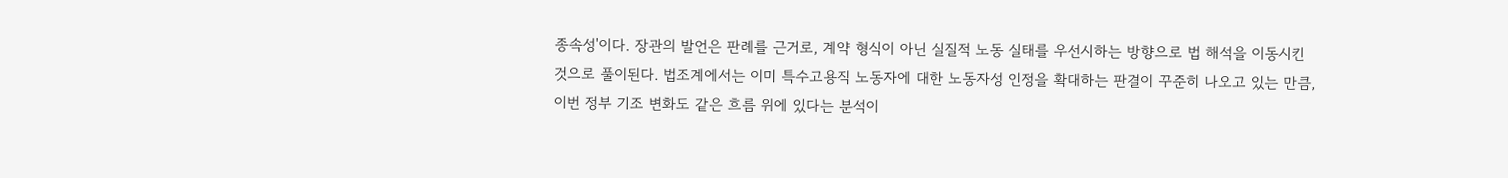종속성'이다. 장관의 발언은 판례를 근거로, 계약 형식이 아닌 실질적 노동 실태를 우선시하는 방향으로 법 해석을 이동시킨 것으로 풀이된다. 법조계에서는 이미 특수고용직 노동자에 대한 노동자성 인정을 확대하는 판결이 꾸준히 나오고 있는 만큼, 이번 정부 기조 변화도 같은 흐름 위에 있다는 분석이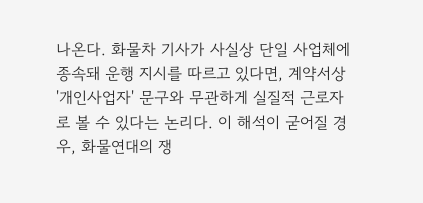나온다. 화물차 기사가 사실상 단일 사업체에 종속돼 운행 지시를 따르고 있다면, 계약서상 '개인사업자' 문구와 무관하게 실질적 근로자로 볼 수 있다는 논리다. 이 해석이 굳어질 경우, 화물연대의 쟁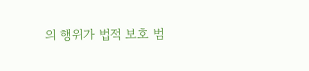의 행위가 법적 보호 범